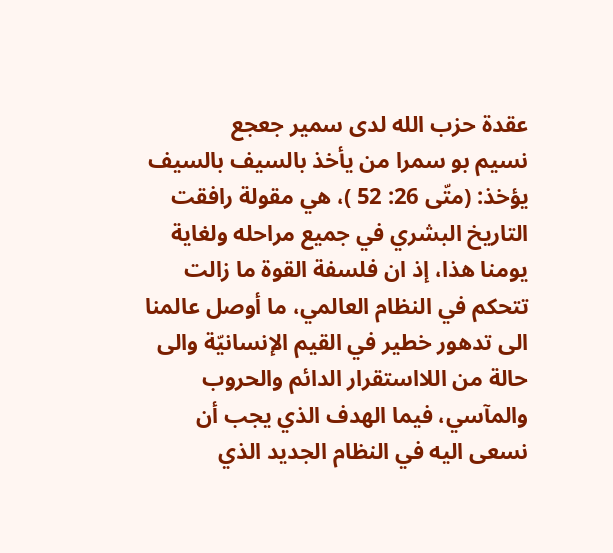عقدة حزب الله لدى سمير جعجع
نسيم بو سمرا من يأخذ بالسيف بالسيف يؤخذ: (متّى 26: 52 )، هي مقولة رافقت التاريخ البشري في جميع مراحله ولغاية يومنا هذا، إذ ان فلسفة القوة ما زالت تتحكم في النظام العالمي، ما أوصل عالمنا الى تدهور خطير في القيم الإنسانيّة والى حالة من اللااستقرار الدائم والحروب والمآسي، فيما الهدف الذي يجب أن نسعى اليه في النظام الجديد الذي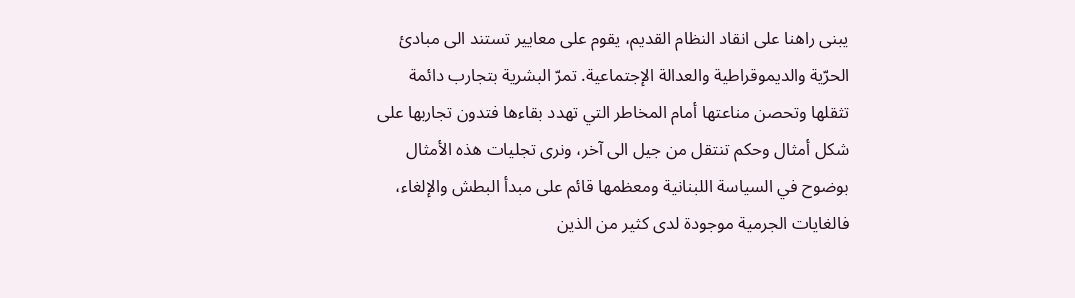يبنى راهنا على انقاد النظام القديم، يقوم على معايير تستند الى مبادئ الحرّية والديموقراطية والعدالة الإجتماعية. تمرّ البشرية بتجارب دائمة تثقلها وتحصن مناعتها أمام المخاطر التي تهدد بقاءها فتدون تجاربها على شكل أمثال وحكم تنتقل من جيل الى آخر، ونرى تجليات هذه الأمثال بوضوح في السياسة اللبنانية ومعظمها قائم على مبدأ البطش والإلغاء، فالغايات الجرمية موجودة لدى كثير من الذين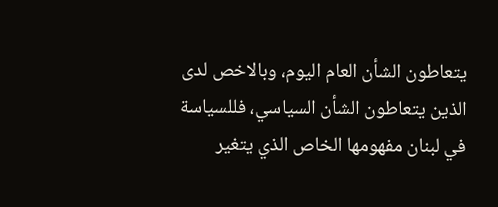يتعاطون الشأن العام اليوم، وبالاخص لدى الذين يتعاطون الشأن السياسي، فللسياسة في لبنان مفهومها الخاص الذي يتغير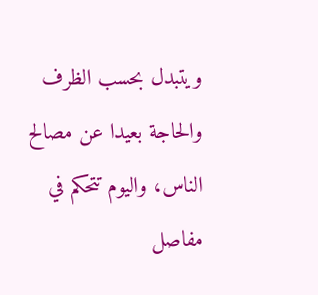ويتبدل بحسب الظرف والحاجة بعيدا عن مصالح الناس، واليوم تتحكم في مفاصل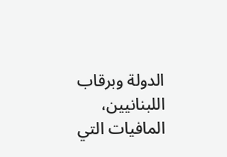الدولة وبرقاب اللبنانيين، المافيات التي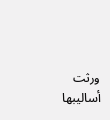ورثت أساليبها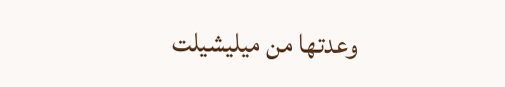وعدتها من ميليشيلت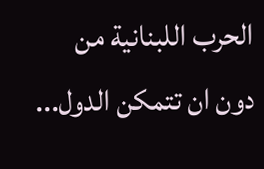الحرب اللبنانية من دون ان تتمكن الدول...